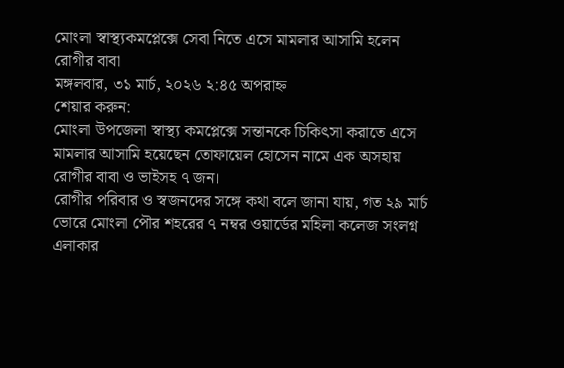মোংলা স্বাস্থ্যকমপ্লেক্সে সেবা নিতে এসে মামলার আসামি হলেন রোগীর বাবা
মঙ্গলবার, ৩১ মার্চ, ২০২৬ ২:৪৫ অপরাহ্ন
শেয়ার করুন:
মোংলা উপজেলা স্বাস্থ্য কমপ্লেক্সে সন্তানকে চিকিৎসা করাতে এসে মামলার আসামি হয়েছেন তোফায়েল হোসেন নামে এক অসহায় রোগীর বাবা ও ভাইসহ ৭ জন।
রোগীর পরিবার ও স্বজনদের সঙ্গে কথা বলে জানা যায়, গত ২৯ মার্চ ভোরে মোংলা পৌর শহরের ৭ নম্বর ওয়ার্ডের মহিলা কলেজ সংলগ্ন এলাকার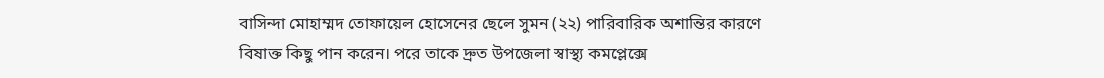বাসিন্দা মোহাম্মদ তোফায়েল হোসেনের ছেলে সুমন (২২) পারিবারিক অশান্তির কারণে বিষাক্ত কিছু পান করেন। পরে তাকে দ্রুত উপজেলা স্বাস্থ্য কমপ্লেক্সে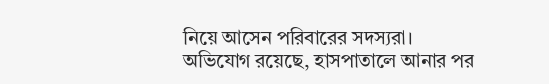নিয়ে আসেন পরিবারের সদস্যরা।
অভিযোগ রয়েছে, হাসপাতালে আনার পর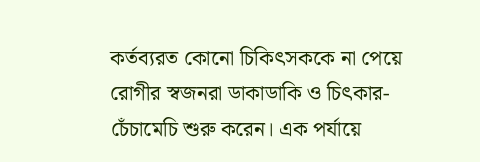কর্তব্যরত কোনো চিকিৎসককে না পেয়ে রোগীর স্বজনরা ডাকাডাকি ও চিৎকার-চেঁচামেচি শুরু করেন। এক পর্যায়ে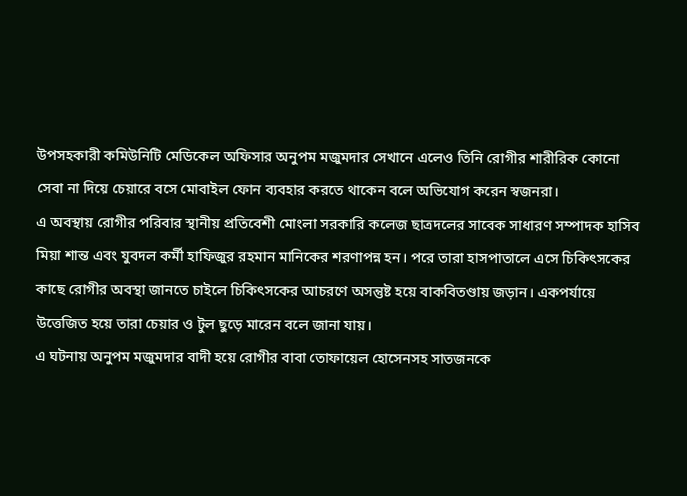উপসহকারী কমিউনিটি মেডিকেল অফিসার অনুপম মজুমদার সেখানে এলেও তিনি রোগীর শারীরিক কোনো সেবা না দিয়ে চেয়ারে বসে মোবাইল ফোন ব্যবহার করতে থাকেন বলে অভিযোগ করেন স্বজনরা।
এ অবস্থায় রোগীর পরিবার স্থানীয় প্রতিবেশী মোংলা সরকারি কলেজ ছাত্রদলের সাবেক সাধারণ সম্পাদক হাসিব মিয়া শান্ত এবং যুবদল কর্মী হাফিজুর রহমান মানিকের শরণাপন্ন হন। পরে তারা হাসপাতালে এসে চিকিৎসকের কাছে রোগীর অবস্থা জানতে চাইলে চিকিৎসকের আচরণে অসন্তুষ্ট হয়ে বাকবিতণ্ডায় জড়ান। একপর্যায়ে উত্তেজিত হয়ে তারা চেয়ার ও টুল ছুড়ে মারেন বলে জানা যায়।
এ ঘটনায় অনুপম মজুমদার বাদী হয়ে রোগীর বাবা তোফায়েল হোসেনসহ সাতজনকে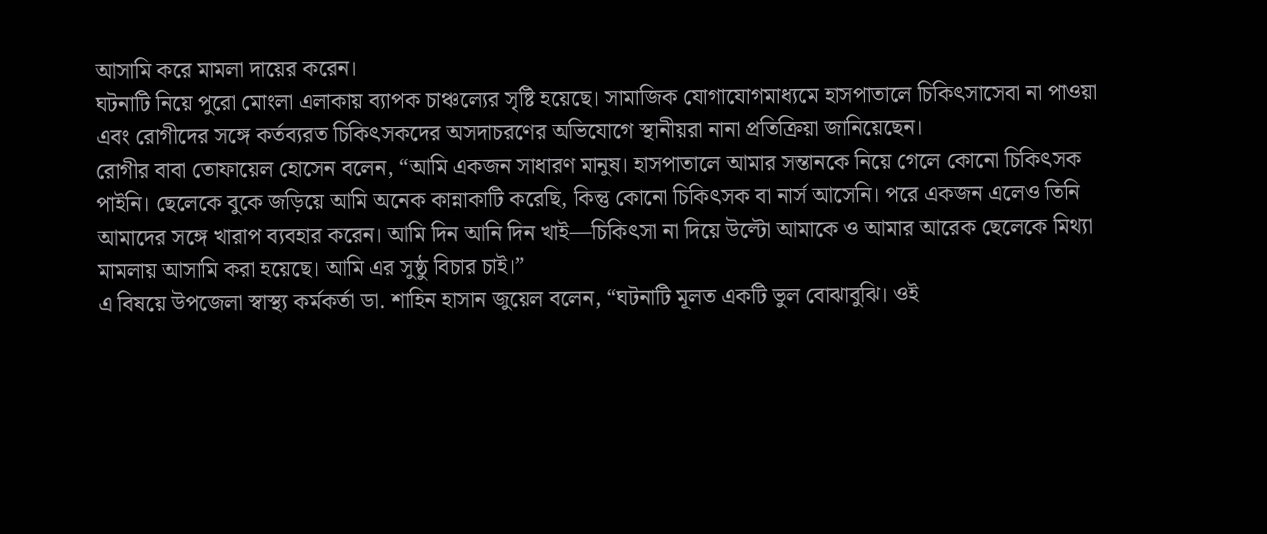আসামি করে মামলা দায়ের করেন।
ঘটনাটি নিয়ে পুরো মোংলা এলাকায় ব্যাপক চাঞ্চল্যের সৃষ্টি হয়েছে। সামাজিক যোগাযোগমাধ্যমে হাসপাতালে চিকিৎসাসেবা না পাওয়া এবং রোগীদের সঙ্গে কর্তব্যরত চিকিৎসকদের অসদাচরণের অভিযোগে স্থানীয়রা নানা প্রতিক্রিয়া জানিয়েছেন।
রোগীর বাবা তোফায়েল হোসেন বলেন, “আমি একজন সাধারণ মানুষ। হাসপাতালে আমার সন্তানকে নিয়ে গেলে কোনো চিকিৎসক পাইনি। ছেলেকে বুকে জড়িয়ে আমি অনেক কান্নাকাটি করেছি, কিন্তু কোনো চিকিৎসক বা নার্স আসেনি। পরে একজন এলেও তিনি আমাদের সঙ্গে খারাপ ব্যবহার করেন। আমি দিন আনি দিন খাই—চিকিৎসা না দিয়ে উল্টো আমাকে ও আমার আরেক ছেলেকে মিথ্যা মামলায় আসামি করা হয়েছে। আমি এর সুষ্ঠু বিচার চাই।”
এ বিষয়ে উপজেলা স্বাস্থ্য কর্মকর্তা ডা. শাহিন হাসান জুয়েল বলেন, “ঘটনাটি মূলত একটি ভুল বোঝাবুঝি। ওই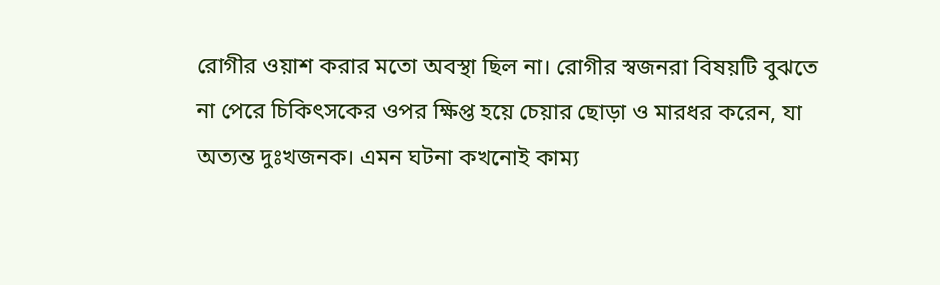রোগীর ওয়াশ করার মতো অবস্থা ছিল না। রোগীর স্বজনরা বিষয়টি বুঝতে না পেরে চিকিৎসকের ওপর ক্ষিপ্ত হয়ে চেয়ার ছোড়া ও মারধর করেন, যা অত্যন্ত দুঃখজনক। এমন ঘটনা কখনোই কাম্য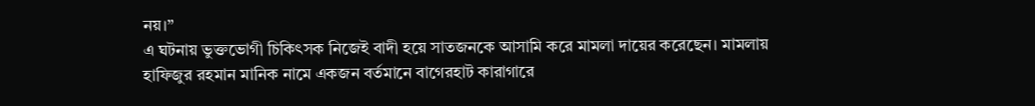নয়।”
এ ঘটনায় ভুক্তভোগী চিকিৎসক নিজেই বাদী হয়ে সাতজনকে আসামি করে মামলা দায়ের করেছেন। মামলায় হাফিজুর রহমান মানিক নামে একজন বর্তমানে বাগেরহাট কারাগারে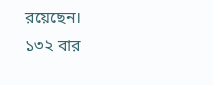রয়েছেন।
১৩২ বার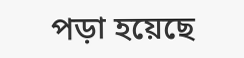পড়া হয়েছে